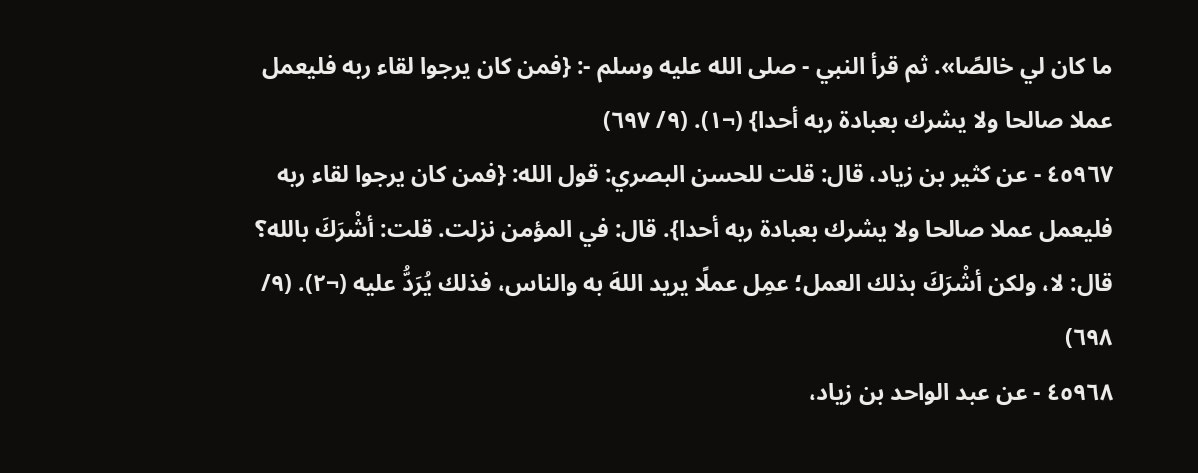ما كان لي خالصًا». ثم قرأ النبي - صلى الله عليه وسلم -: {فمن كان يرجوا لقاء ربه فليعمل عملا صالحا ولا يشرك بعبادة ربه أحدا} (¬١). (٩/ ٦٩٧)
٤٥٩٦٧ - عن كثير بن زياد، قال: قلت للحسن البصري: قول الله: {فمن كان يرجوا لقاء ربه فليعمل عملا صالحا ولا يشرك بعبادة ربه أحدا}. قال: في المؤمن نزلت. قلت: أشْرَكَ بالله؟ قال: لا، ولكن أشْرَكَ بذلك العمل؛ عمِل عملًا يريد اللهَ به والناس، فذلك يُرَدُّ عليه (¬٢). (٩/ ٦٩٨)
٤٥٩٦٨ - عن عبد الواحد بن زياد،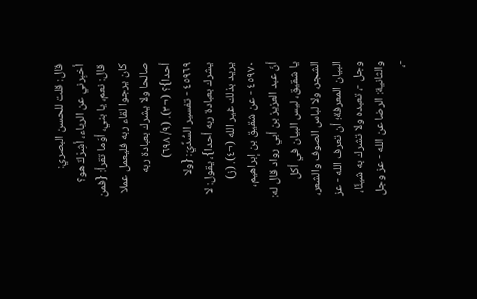قال: قلت للحسن البصري: أخبِرني عن الرياء، أشِرْكٌ هو؟ قال: نعم، يا بني، أوَما تقرأ: {فمن كان يرجوا لقاء ربه فليعمل عملا صالحا ولا يشرك بعبادة ربه أحدا}؟ (¬٣). (٩/ ٦٩٨)
٤٥٩٦٩ - تفسير السُّدِّيّ: {ولا يشرك بعبادة ربه أحدا}، يقول: لا يريد بذلك غير الله (¬٤). (ز)
٤٥٩٧٠ - عن شقيق بن إبراهيم، أنّ عبد العزيز بن أبي رواد قال له: يا شقيق، ليس البيان في أكل الشجر، ولا لباس الصوف والشعر، البيان المعرفة؛ أن تعرف الله - عز وجل -، تعبده ولا تشرك به شيئًا، والثانية: الرضا عن الله - عز وجل -،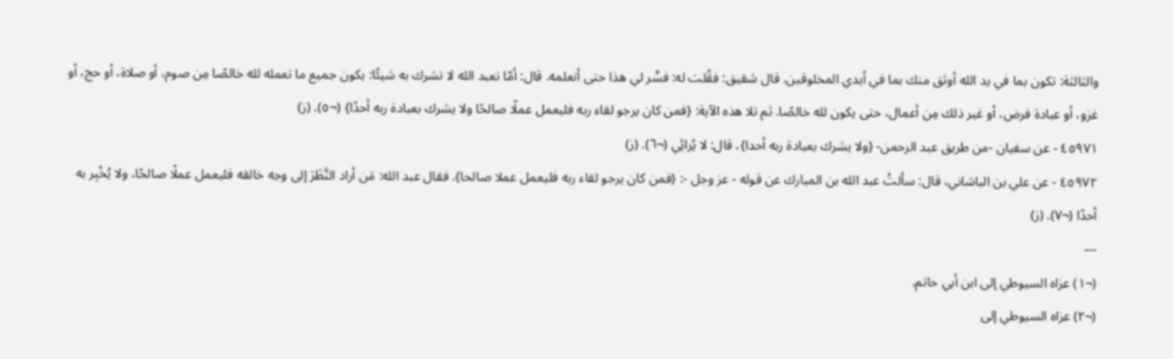والثالثة: تكون بما في يد الله أوثق منك بما في أيدي المخلوقين. قال شقيق: فقُلت له: فسِّر لي هذا حتى أتعلمه. قال: أمّا تعبد الله لا تشرك به شيئًا: يكون جميع ما تعمله لله خالصًا مِن صوم، أو صلاة، أو حج، أو غزو، أو عبادة فرض، أو غير ذلك مِن أعمال، حتى يكون لله خالصًا. ثم تلا هذه الآية: {فمن كان يرجو لقاء ربه فليعمل عملًا صالحًا ولا يشرك بعبادة ربه أحدًا} (¬٥). (ز)
٤٥٩٧١ - عن سفيان -من طريق عبد الرحمن- {ولا يشرك بعبادة ربه أحدا}، قال: لا يُرائِي (¬٦). (ز)
٤٥٩٧٢ - عن علي بن الباشاني، قال: سألتُ عبد الله بن المبارك عن قوله - عز وجل -: {فمن كان يرجو لقاء ربه فليعمل عملا صالحا}. فقال عبد الله: مَن أراد النَّظَرَ إلى وجه خالقه فليعمل عملًا صالحًا، ولا يُخْبِر به أحدًا (¬٧). (ز)
---
(¬١) عزاه السيوطي إلى ابن أبي حاتم.
(¬٢) عزاه السيوطي إلى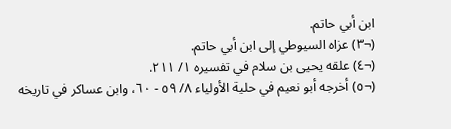ابن أبي حاتم.
(¬٣) عزاه السيوطي إلى ابن أبي حاتم.
(¬٤) علقه يحيى بن سلام في تفسيره ١/ ٢١١.
(¬٥) أخرجه أبو نعيم في حلية الأولياء ٨/ ٥٩ - ٦٠، وابن عساكر في تاريخه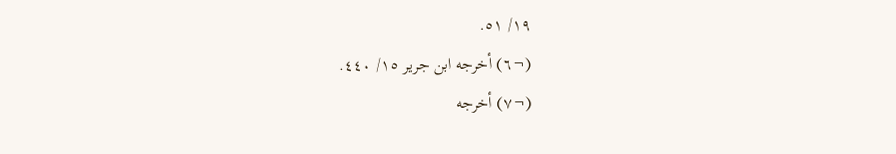١٩/ ٥١.
(¬٦) أخرجه ابن جرير ١٥/ ٤٤٠.
(¬٧) أخرجه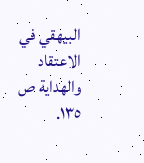البيهقي في الاعتقاد والهداية ص ١٣٥.